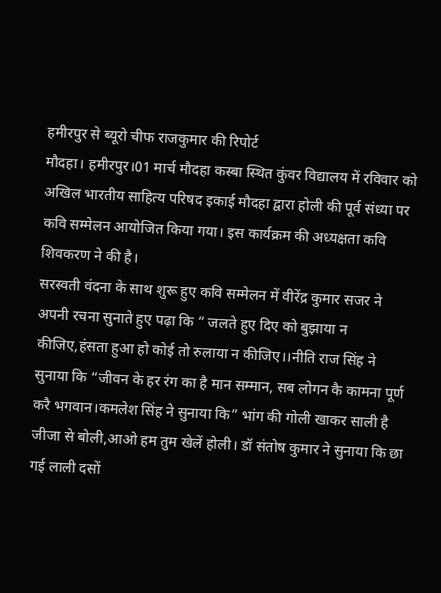हमीरपुर से ब्यूरो चीफ राजकुमार की रिपोर्ट
मौदहा। हमीरपुर।01 मार्च मौदहा कस्बा स्थित कुंवर विद्यालय में रविवार को अखिल भारतीय साहित्य परिषद इकाई मौदहा द्वारा होली की पूर्व संध्या पर कवि सम्मेलन आयोजित किया गया। इस कार्यक्रम की अध्यक्षता कवि शिवकरण ने की है।
सरस्वती वंदना के साथ शुरू हुए कवि सम्मेलन में वीरेंद्र कुमार सजर ने अपनी रचना सुनाते हुए पढ़ा कि ” जलते हुए दिए को बुझाया न कीजिए,हंसता हुआ हो कोई तो रुलाया न कीजिए।।नीति राज सिंह ने सुनाया कि “जीवन के हर रंग का है मान सम्मान, सब लोगन कै कामना पूर्ण करै भगवान।कमलेश सिंह ने सुनाया कि” भांग की गोली खाकर साली है जीजा से बोली,आओ हम तुम खेलें होली। डॉ संतोष कुमार ने सुनाया कि छा गई लाली दसों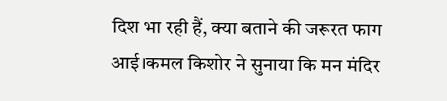दिश भा रही हैं, क्या बताने की जरूरत फाग आई।कमल किशोर ने सुनाया कि मन मंदिर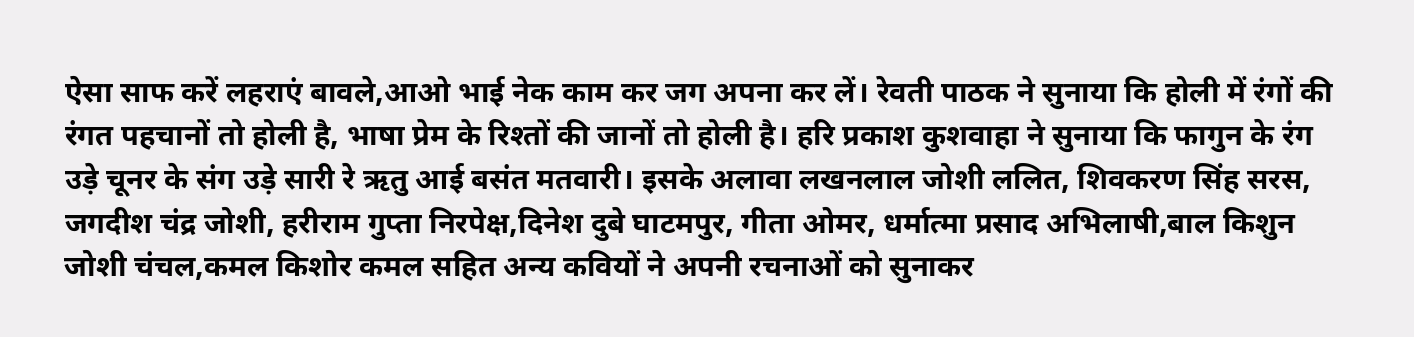ऐसा साफ करें लहराएं बावले,आओ भाई नेक काम कर जग अपना कर लें। रेवती पाठक ने सुनाया कि होली में रंगों की रंगत पहचानों तो होली है, भाषा प्रेम के रिश्तों की जानों तो होली है। हरि प्रकाश कुशवाहा ने सुनाया कि फागुन के रंग उड़े चूनर के संग उड़े सारी रे ऋतु आई बसंत मतवारी। इसके अलावा लखनलाल जोशी ललित, शिवकरण सिंह सरस, जगदीश चंद्र जोशी, हरीराम गुप्ता निरपेक्ष,दिनेश दुबे घाटमपुर, गीता ओमर, धर्मात्मा प्रसाद अभिलाषी,बाल किशुन जोशी चंचल,कमल किशोर कमल सहित अन्य कवियों ने अपनी रचनाओं को सुनाकर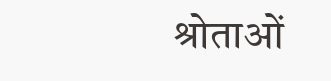श्रोताओं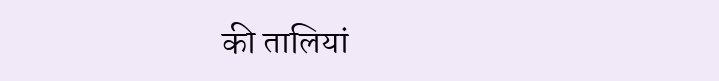की तालियां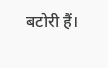बटोरी हैं।